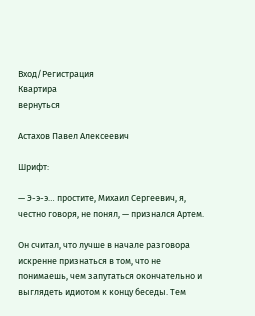Вход/Регистрация
Квартира
вернуться

Астахов Павел Алексеевич

Шрифт:

— Э-э-э… простите, Михаил Сергеевич, я, честно говоря, не понял, — признался Артем.

Он считал, что лучше в начале разговора искренне признаться в том, что не понимаешь, чем запутаться окончательно и выглядеть идиотом к концу беседы. Тем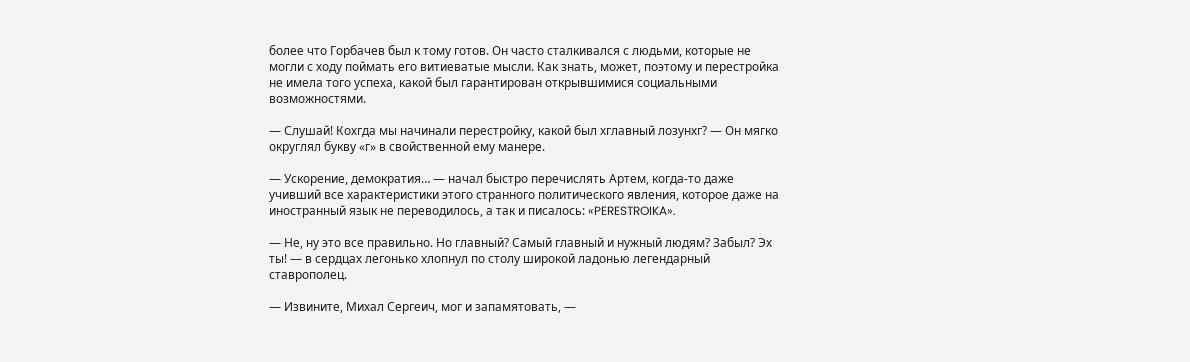более что Горбачев был к тому готов. Он часто сталкивался с людьми, которые не могли с ходу поймать его витиеватые мысли. Как знать, может, поэтому и перестройка не имела того успеха, какой был гарантирован открывшимися социальными возможностями.

— Слушай! Кохгда мы начинали перестройку, какой был хглавный лозунхг? — Он мягко округлял букву «г» в свойственной ему манере.

— Ускорение, демократия… — начал быстро перечислять Артем, когда-то даже учивший все характеристики этого странного политического явления, которое даже на иностранный язык не переводилось, а так и писалось: «PERESTROIKA».

— Не, ну это все правильно. Но главный? Самый главный и нужный людям? Забыл? Эх ты! — в сердцах легонько хлопнул по столу широкой ладонью легендарный ставрополец.

— Извините, Михал Сергеич, мог и запамятовать, —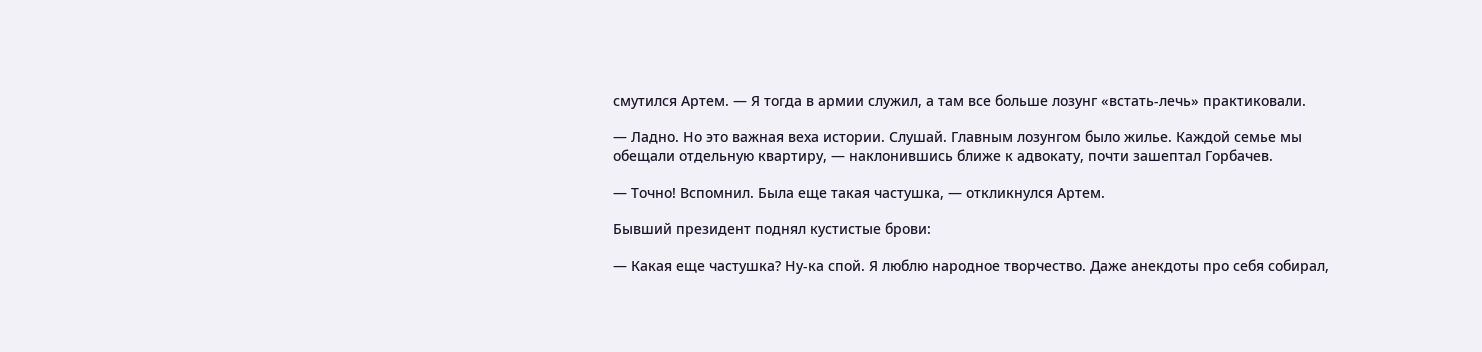смутился Артем. — Я тогда в армии служил, а там все больше лозунг «встать-лечь» практиковали.

— Ладно. Но это важная веха истории. Слушай. Главным лозунгом было жилье. Каждой семье мы обещали отдельную квартиру, — наклонившись ближе к адвокату, почти зашептал Горбачев.

— Точно! Вспомнил. Была еще такая частушка, — откликнулся Артем.

Бывший президент поднял кустистые брови:

— Какая еще частушка? Ну-ка спой. Я люблю народное творчество. Даже анекдоты про себя собирал,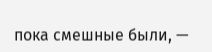пока смешные были, —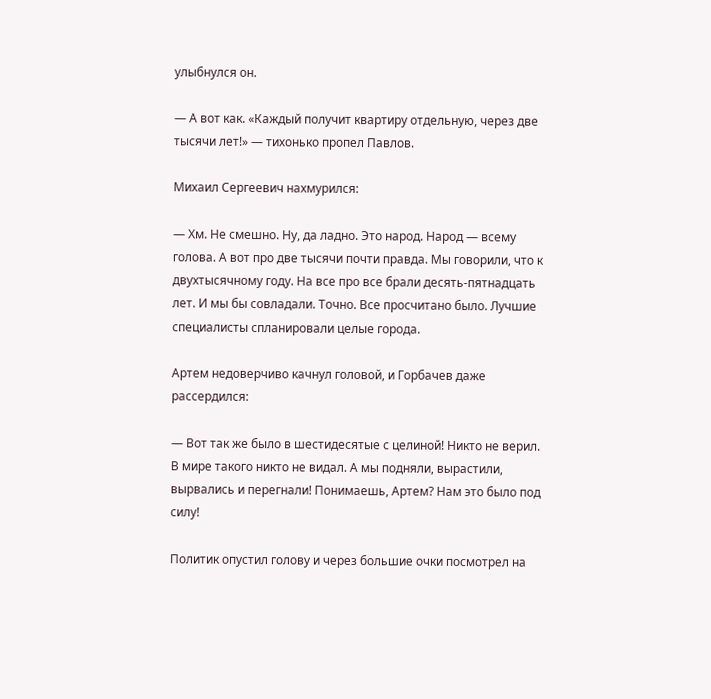улыбнулся он.

— А вот как. «Каждый получит квартиру отдельную, через две тысячи лет!» — тихонько пропел Павлов.

Михаил Сергеевич нахмурился:

— Хм. Не смешно. Ну, да ладно. Это народ. Народ — всему голова. А вот про две тысячи почти правда. Мы говорили, что к двухтысячному году. На все про все брали десять-пятнадцать лет. И мы бы совладали. Точно. Все просчитано было. Лучшие специалисты спланировали целые города.

Артем недоверчиво качнул головой, и Горбачев даже рассердился:

— Вот так же было в шестидесятые с целиной! Никто не верил. В мире такого никто не видал. А мы подняли, вырастили, вырвались и перегнали! Понимаешь, Артем? Нам это было под силу!

Политик опустил голову и через большие очки посмотрел на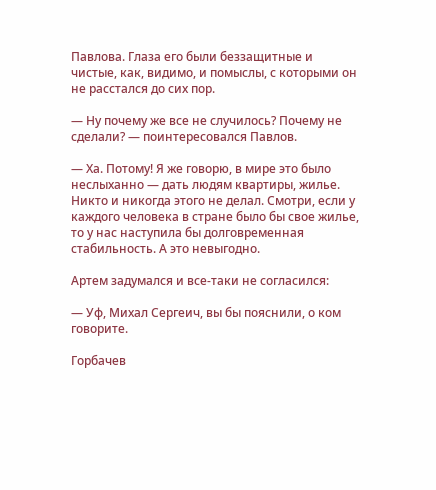Павлова. Глаза его были беззащитные и чистые, как, видимо, и помыслы, с которыми он не расстался до сих пор.

— Ну почему же все не случилось? Почему не сделали? — поинтересовался Павлов.

— Ха. Потому! Я же говорю, в мире это было неслыханно — дать людям квартиры, жилье. Никто и никогда этого не делал. Смотри, если у каждого человека в стране было бы свое жилье, то у нас наступила бы долговременная стабильность. А это невыгодно.

Артем задумался и все-таки не согласился:

— Уф, Михал Сергеич, вы бы пояснили, о ком говорите.

Горбачев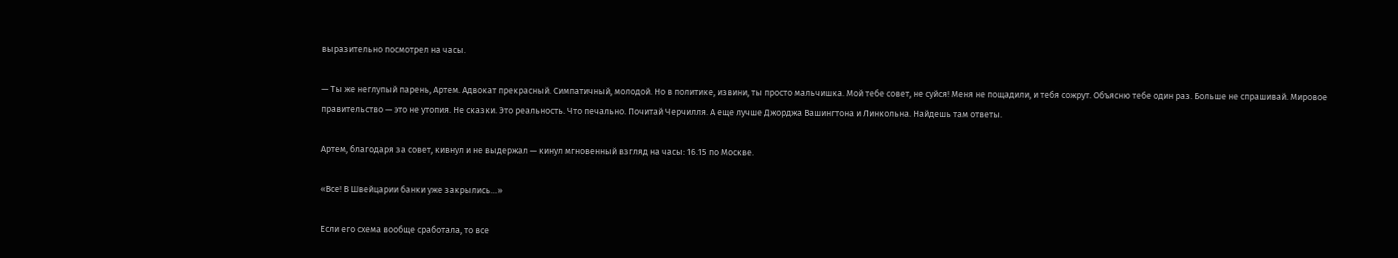выразительно посмотрел на часы.

— Ты же неглупый парень, Артем. Адвокат прекрасный. Симпатичный, молодой. Но в политике, извини, ты просто мальчишка. Мой тебе совет, не суйся! Меня не пощадили, и тебя сожрут. Объясню тебе один раз. Больше не спрашивай. Мировое правительство — это не утопия. Не сказки. Это реальность. Что печально. Почитай Черчилля. А еще лучше Джорджа Вашингтона и Линкольна. Найдешь там ответы.

Артем, благодаря за совет, кивнул и не выдержал — кинул мгновенный взгляд на часы: 16.15 по Москве.

«Все! В Швейцарии банки уже закрылись…»

Если его схема вообще сработала, то все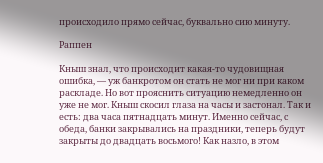происходило прямо сейчас, буквально сию минуту.

Раппен

Кныш знал, что происходит какая-то чудовищная ошибка, — уж банкротом он стать не мог ни при каком раскладе. Но вот прояснить ситуацию немедленно он уже не мог. Кныш скосил глаза на часы и застонал. Так и есть: два часа пятнадцать минут. Именно сейчас, с обеда, банки закрывались на праздники, теперь будут закрыты до двадцать восьмого! Как назло, в этом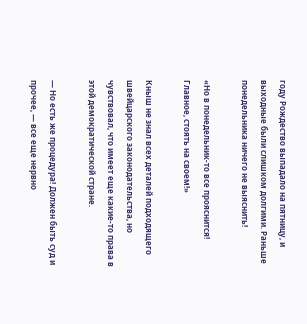году Рождество выпадало на пятницу, и выходные были слишком долгими. Раньше понедельника ничего не выяснить!

«Но в понедельник-то все прояснится! Главное, стоять на своем!»

Кныш не знал всех деталей подходящего швейцарского законодательства, но чувствовал, что имеет еще какие-то права в этой демократической стране.

— Но есть же процедура! Должен быть суд и прочее, — все еще нервно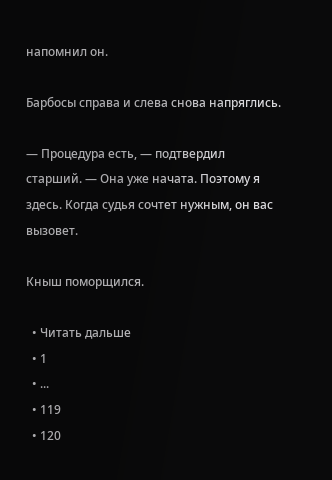напомнил он.

Барбосы справа и слева снова напряглись.

— Процедура есть, — подтвердил старший. — Она уже начата. Поэтому я здесь. Когда судья сочтет нужным, он вас вызовет.

Кныш поморщился.

  • Читать дальше
  • 1
  • ...
  • 119
  • 120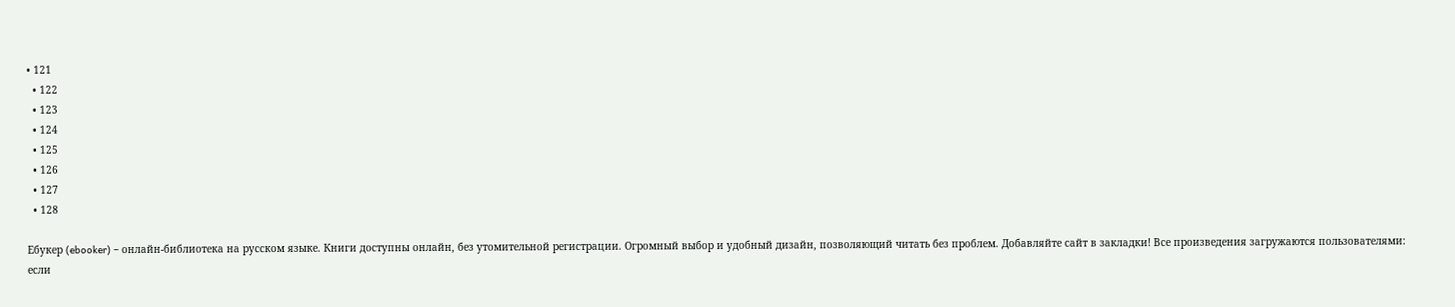• 121
  • 122
  • 123
  • 124
  • 125
  • 126
  • 127
  • 128

Ебукер (ebooker) – онлайн-библиотека на русском языке. Книги доступны онлайн, без утомительной регистрации. Огромный выбор и удобный дизайн, позволяющий читать без проблем. Добавляйте сайт в закладки! Все произведения загружаются пользователями: если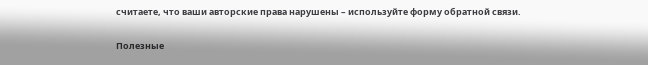считаете, что ваши авторские права нарушены – используйте форму обратной связи.

Полезные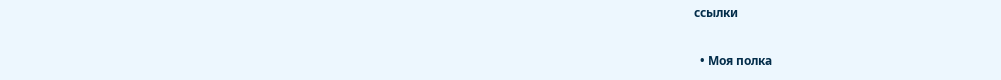ссылки

  • Моя полка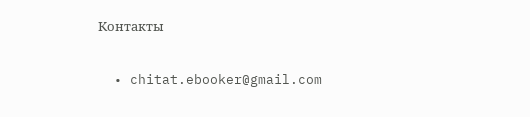Контакты

  • chitat.ebooker@gmail.com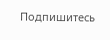Подпишитесь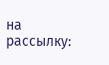на рассылку: